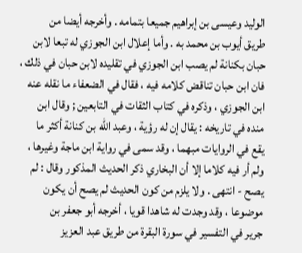الوليد وعيسى بن إبراهيم جميعا بتمامه . وأخرجه أيضا من
طريق أيوب بن محمد به . وأما إعلال ابن الجوزي له تبعا لابن
حبان بكنانة لم يصب ابن الجوزي في تقليده لابن حبان في ذلك ،
فان ابن حبان تناقض كلامه فيه ، فقال في الضعفاء ما نقله عنه
ابن الجوزي ، وذكره في كتاب الثقات في التابعين ; وقال ابن
منده في تاريخه : يقال إن له رؤية ، وعبد الله بن كنانة أكثر ما
يقع في الروايات مبهما ، وقد سمى في رواية ابن ماجة وغيرها ،
ولم أر فيه كلاما إلا أن البخاري ذكر الحديث المذكور وقال : لم
يصح - انتهى . ولا يلزم من كون الحديث لم يصح أن يكون
موضوعا ، وقد وجدت له شاهدا قويا ، أخرجه أبو جعفر بن
جرير في التفسير في سورة البقرة من طريق عبد العزيز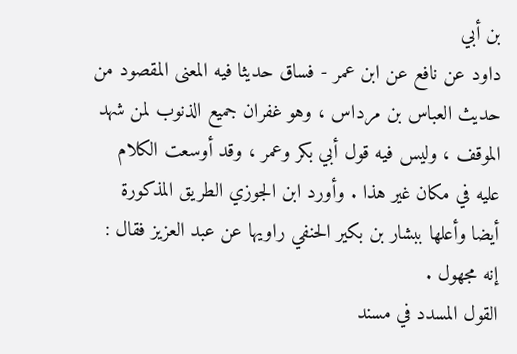بن أبي
داود عن نافع عن ابن عمر - فساق حديثا فيه المعنى المقصود من
حديث العباس بن مرداس ، وهو غفران جميع الذنوب لمن شهد
الموقف ، وليس فيه قول أبي بكر وعمر ، وقد أوسعت الكلام
عليه في مكان غير هذا . وأورد ابن الجوزي الطريق المذكورة
أيضا وأعلها ببشار بن بكير الحنفي راويها عن عبد العزيز فقال :
إنه مجهول .
القول المسدد في مسند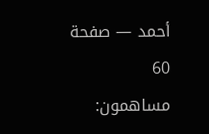أحمد — صفحة 60
مساهمون: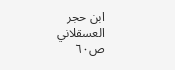ابن حجر العسقلاني
ص٦٠